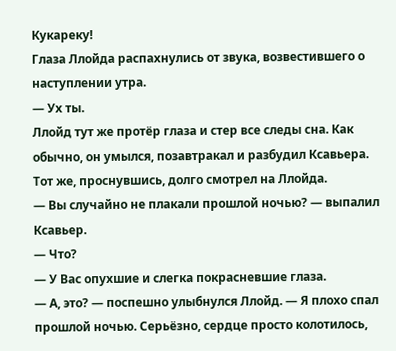Кукареку!
Глаза Ллойда распахнулись от звука, возвестившего о наступлении утра.
— Ух ты.
Ллойд тут же протёр глаза и стер все следы сна. Как обычно, он умылся, позавтракал и разбудил Ксавьера. Тот же, проснувшись, долго смотрел на Ллойда.
— Вы случайно не плакали прошлой ночью? — выпалил Ксавьер.
— Что?
— У Вас опухшие и слегка покрасневшие глаза.
— А, это? — поспешно улыбнулся Ллойд. — Я плохо спал прошлой ночью. Серьёзно, сердце просто колотилось,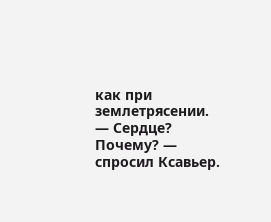как при землетрясении.
— Сердце? Почему? — спросил Ксавьер.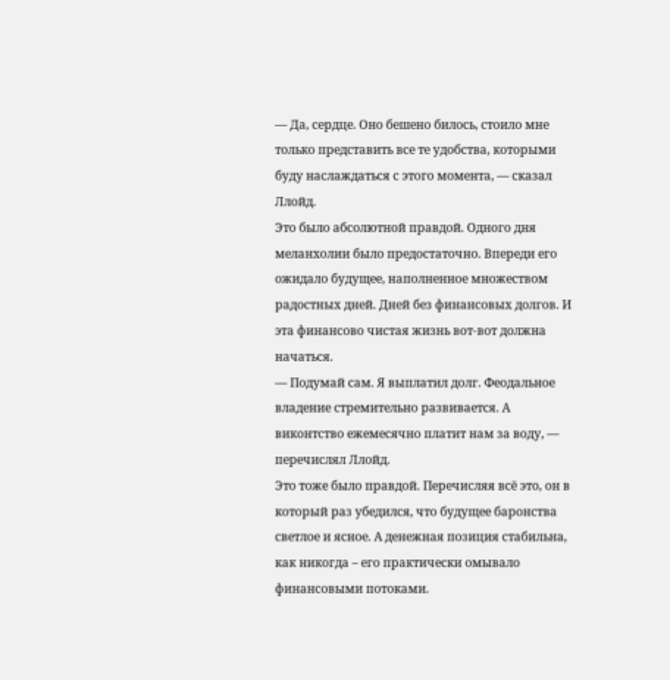— Да, сердце. Оно бешено билось, стоило мне только представить все те удобства, которыми буду наслаждаться с этого момента, — сказал Ллойд.
Это было абсолютной правдой. Одного дня меланхолии было предостаточно. Впереди его ожидало будущее, наполненное множеством радостных дней. Дней без финансовых долгов. И эта финансово чистая жизнь вот-вот должна начаться.
— Подумай сам. Я выплатил долг. Феодальное владение стремительно развивается. А виконтство ежемесячно платит нам за воду, — перечислял Ллойд.
Это тоже было правдой. Перечисляя всё это, он в который раз убедился, что будущее баронства светлое и ясное. А денежная позиция стабильна, как никогда – его практически омывало финансовыми потоками.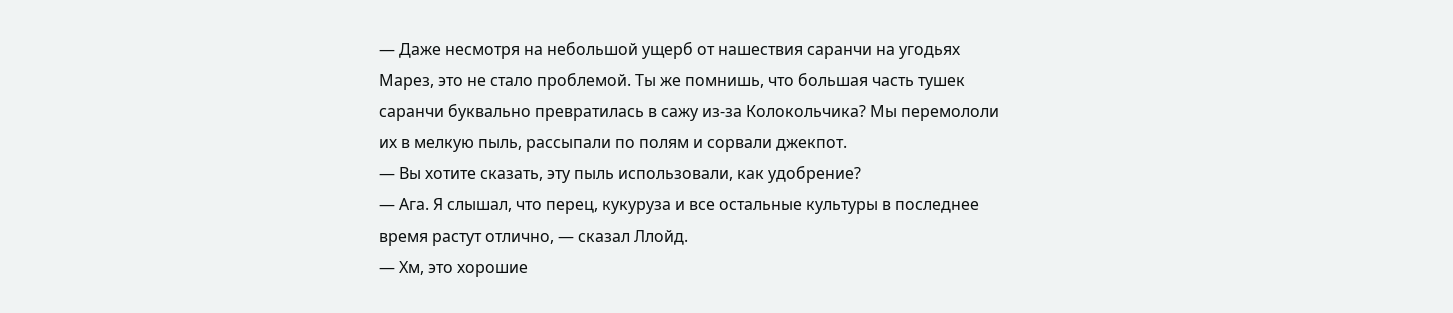— Даже несмотря на небольшой ущерб от нашествия саранчи на угодьях Марез, это не стало проблемой. Ты же помнишь, что большая часть тушек саранчи буквально превратилась в сажу из-за Колокольчика? Мы перемололи их в мелкую пыль, рассыпали по полям и сорвали джекпот.
— Вы хотите сказать, эту пыль использовали, как удобрение?
— Ага. Я слышал, что перец, кукуруза и все остальные культуры в последнее время растут отлично, — сказал Ллойд.
— Хм, это хорошие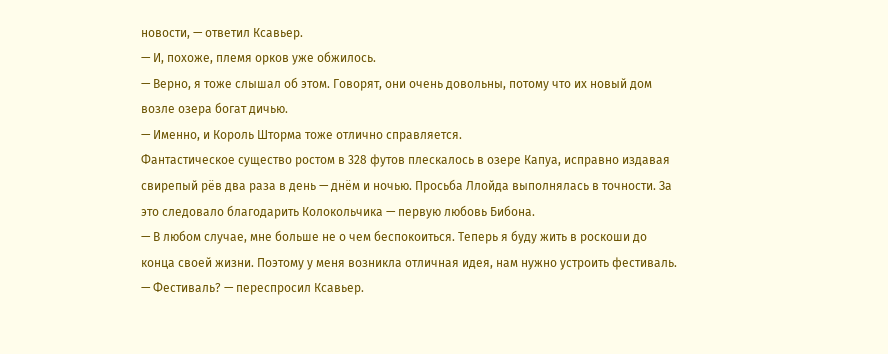новости, — ответил Ксавьер.
— И, похоже, племя орков уже обжилось.
— Верно, я тоже слышал об этом. Говорят, они очень довольны, потому что их новый дом возле озера богат дичью.
— Именно, и Король Шторма тоже отлично справляется.
Фантастическое существо ростом в 328 футов плескалось в озере Капуа, исправно издавая свирепый рёв два раза в день — днём и ночью. Просьба Ллойда выполнялась в точности. За это следовало благодарить Колокольчика — первую любовь Бибона.
— В любом случае, мне больше не о чем беспокоиться. Теперь я буду жить в роскоши до конца своей жизни. Поэтому у меня возникла отличная идея, нам нужно устроить фестиваль.
— Фестиваль? — переспросил Ксавьер.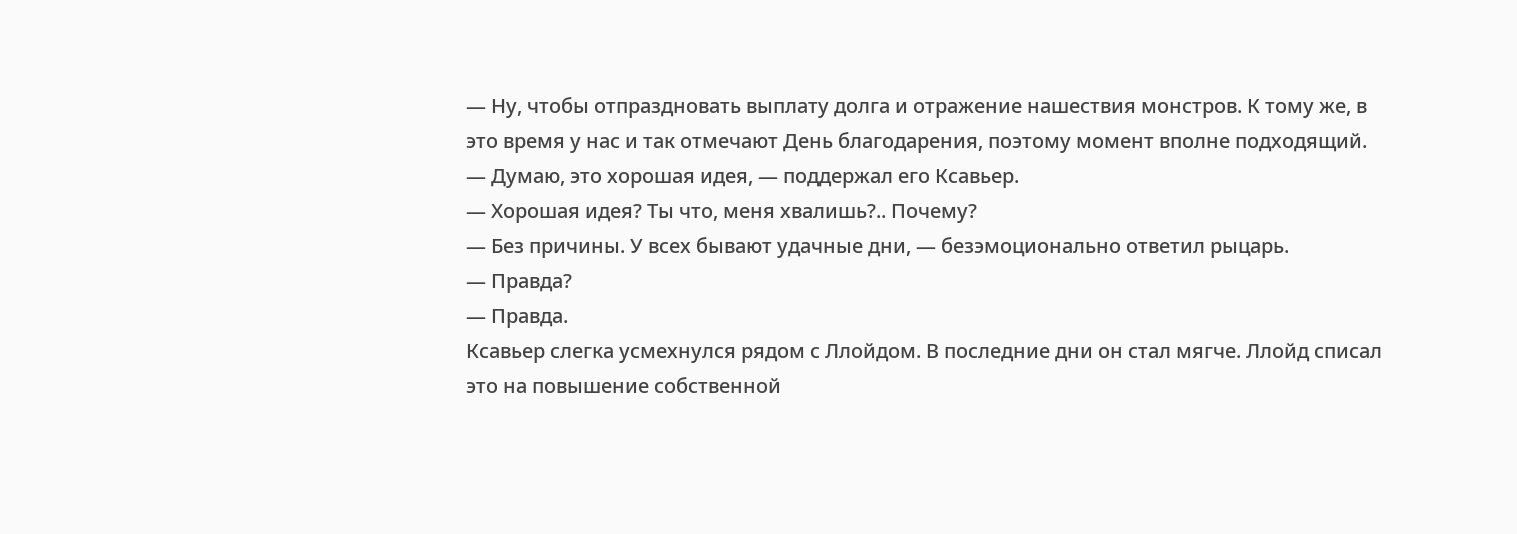— Ну, чтобы отпраздновать выплату долга и отражение нашествия монстров. К тому же, в это время у нас и так отмечают День благодарения, поэтому момент вполне подходящий.
— Думаю, это хорошая идея, — поддержал его Ксавьер.
— Хорошая идея? Ты что, меня хвалишь?.. Почему?
— Без причины. У всех бывают удачные дни, — безэмоционально ответил рыцарь.
— Правда?
— Правда.
Ксавьер слегка усмехнулся рядом с Ллойдом. В последние дни он стал мягче. Ллойд списал это на повышение собственной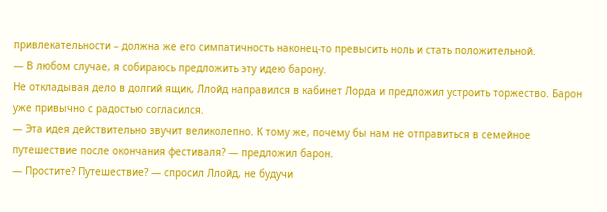привлекательности – должна же его симпатичность наконец-то превысить ноль и стать положительной.
— В любом случае, я собираюсь предложить эту идею барону.
Не откладывая дело в долгий ящик, Ллойд направился в кабинет Лорда и предложил устроить торжество. Барон уже привычно с радостью согласился.
— Эта идея действительно звучит великолепно. К тому же, почему бы нам не отправиться в семейное путешествие после окончания фестиваля? — предложил барон.
— Простите? Путешествие? — спросил Ллойд, не будучи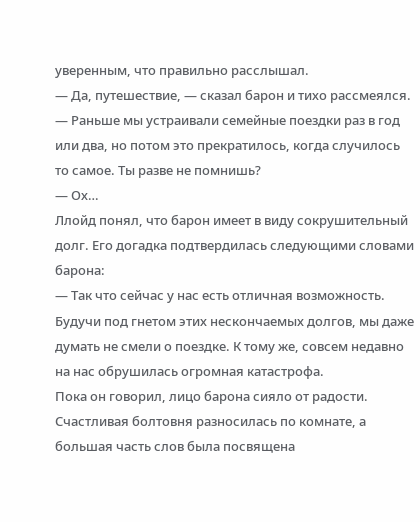уверенным, что правильно расслышал.
— Да, путешествие, — сказал барон и тихо рассмеялся. — Раньше мы устраивали семейные поездки раз в год или два, но потом это прекратилось, когда случилось то самое. Ты разве не помнишь?
— Ох…
Ллойд понял, что барон имеет в виду сокрушительный долг. Его догадка подтвердилась следующими словами барона:
— Так что сейчас у нас есть отличная возможность. Будучи под гнетом этих нескончаемых долгов, мы даже думать не смели о поездке. К тому же, совсем недавно на нас обрушилась огромная катастрофа.
Пока он говорил, лицо барона сияло от радости. Счастливая болтовня разносилась по комнате, а большая часть слов была посвящена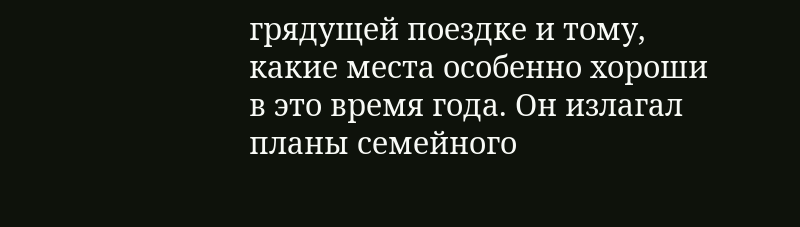грядущей поездке и тому, какие места особенно хороши в это время года. Он излагал планы семейного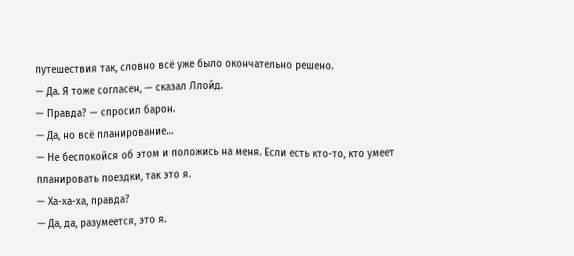путешествия так, словно всё уже было окончательно решено.
— Да. Я тоже согласен, — сказал Ллойд.
— Правда? — спросил барон.
— Да, но всё планирование…
— Не беспокойся об этом и положись на меня. Если есть кто-то, кто умеет планировать поездки, так это я.
— Ха-ха-ха, правда?
— Да, да, разумеется, это я.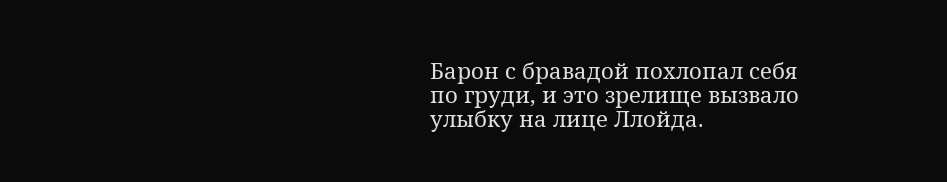Барон с бравадой похлопал себя по груди, и это зрелище вызвало улыбку на лице Ллойда.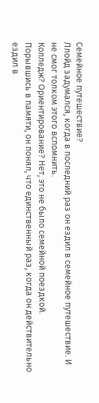Семейное путешествие?
Ллойд задумался, когда в последний раз он ездил в семейное путешествие. И не смог толком этого вспомнить.
Колледж? Ориентирование? Нет, это не было семейной поездкой.
Порывшись в памяти, он понял, что единственный раз, когда он действительно ездил в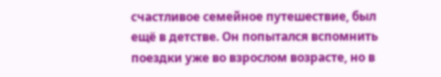счастливое семейное путешествие, был ещё в детстве. Он попытался вспомнить поездки уже во взрослом возрасте, но в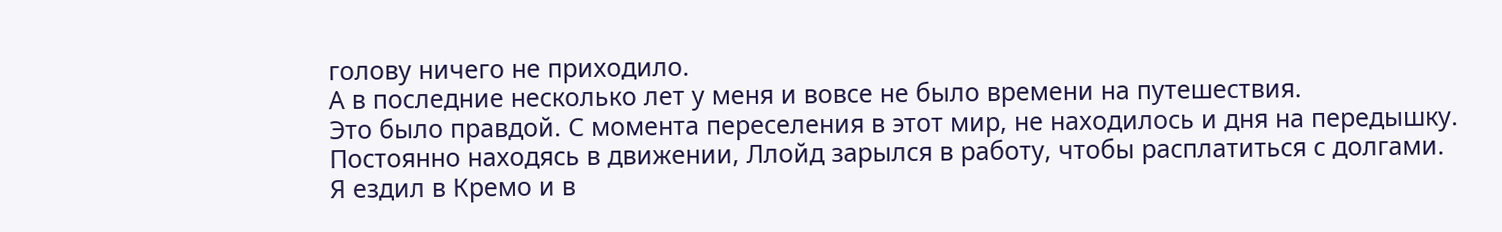голову ничего не приходило.
А в последние несколько лет у меня и вовсе не было времени на путешествия.
Это было правдой. С момента переселения в этот мир, не находилось и дня на передышку. Постоянно находясь в движении, Ллойд зарылся в работу, чтобы расплатиться с долгами.
Я ездил в Кремо и в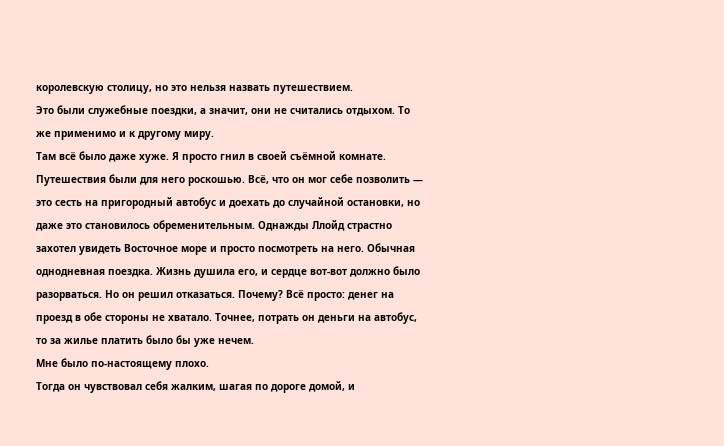королевскую столицу, но это нельзя назвать путешествием.
Это были служебные поездки, а значит, они не считались отдыхом. То же применимо и к другому миру.
Там всё было даже хуже. Я просто гнил в своей съёмной комнате.
Путешествия были для него роскошью. Всё, что он мог себе позволить — это сесть на пригородный автобус и доехать до случайной остановки, но даже это становилось обременительным. Однажды Ллойд страстно захотел увидеть Восточное море и просто посмотреть на него. Обычная однодневная поездка. Жизнь душила его, и сердце вот-вот должно было разорваться. Но он решил отказаться. Почему? Всё просто: денег на проезд в обе стороны не хватало. Точнее, потрать он деньги на автобус, то за жилье платить было бы уже нечем.
Мне было по-настоящему плохо.
Тогда он чувствовал себя жалким, шагая по дороге домой, и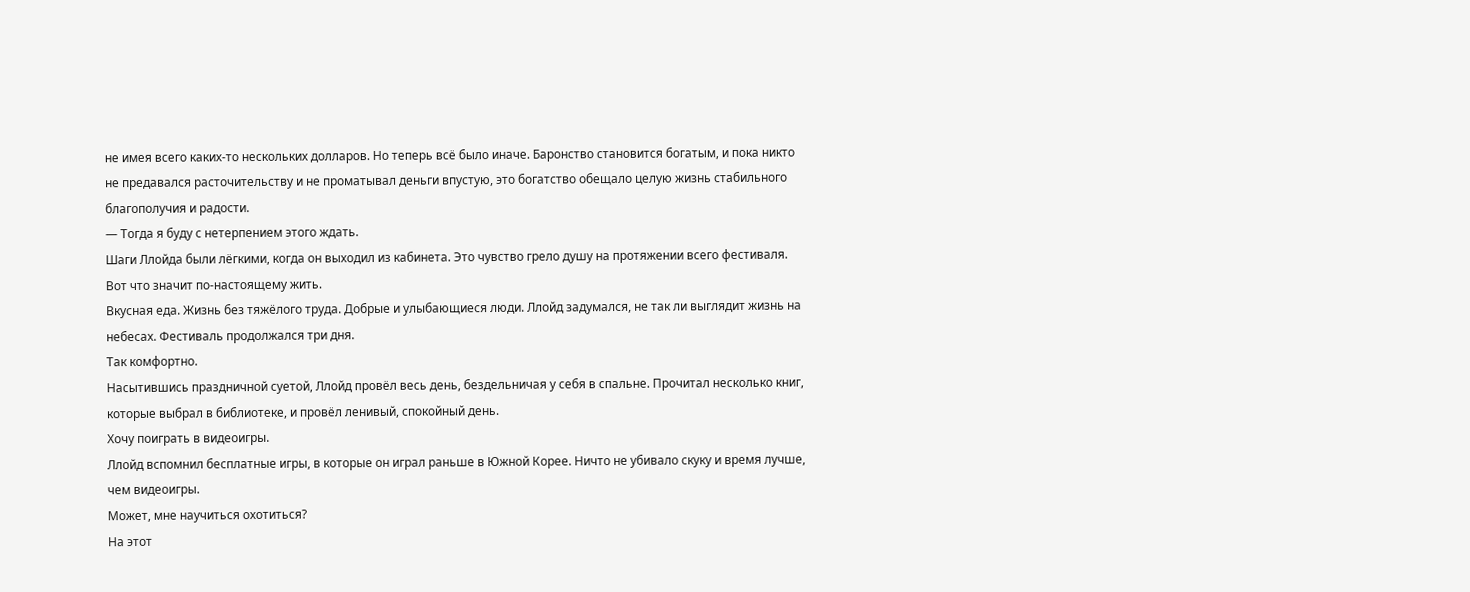не имея всего каких-то нескольких долларов. Но теперь всё было иначе. Баронство становится богатым, и пока никто не предавался расточительству и не проматывал деньги впустую, это богатство обещало целую жизнь стабильного благополучия и радости.
— Тогда я буду с нетерпением этого ждать.
Шаги Ллойда были лёгкими, когда он выходил из кабинета. Это чувство грело душу на протяжении всего фестиваля.
Вот что значит по-настоящему жить.
Вкусная еда. Жизнь без тяжёлого труда. Добрые и улыбающиеся люди. Ллойд задумался, не так ли выглядит жизнь на небесах. Фестиваль продолжался три дня.
Так комфортно.
Насытившись праздничной суетой, Ллойд провёл весь день, бездельничая у себя в спальне. Прочитал несколько книг, которые выбрал в библиотеке, и провёл ленивый, спокойный день.
Хочу поиграть в видеоигры.
Ллойд вспомнил бесплатные игры, в которые он играл раньше в Южной Корее. Ничто не убивало скуку и время лучше, чем видеоигры.
Может, мне научиться охотиться?
На этот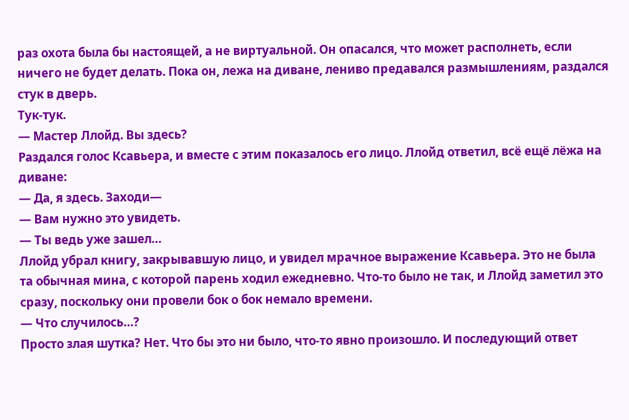раз охота была бы настоящей, а не виртуальной. Он опасался, что может располнеть, если ничего не будет делать. Пока он, лежа на диване, лениво предавался размышлениям, раздался стук в дверь.
Тук-тук.
— Мастер Ллойд. Вы здесь?
Раздался голос Ксавьера, и вместе с этим показалось его лицо. Ллойд ответил, всё ещё лёжа на диване:
— Да, я здесь. Заходи—
— Вам нужно это увидеть.
— Ты ведь уже зашел…
Ллойд убрал книгу, закрывавшую лицо, и увидел мрачное выражение Ксавьера. Это не была та обычная мина, с которой парень ходил ежедневно. Что-то было не так, и Ллойд заметил это сразу, поскольку они провели бок о бок немало времени.
— Что случилось…?
Просто злая шутка? Нет. Что бы это ни было, что-то явно произошло. И последующий ответ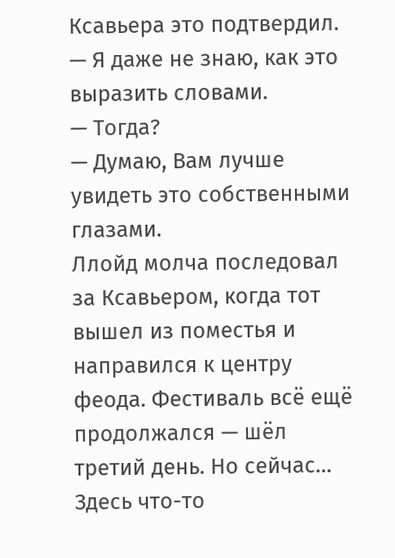Ксавьера это подтвердил.
— Я даже не знаю, как это выразить словами.
— Тогда?
— Думаю, Вам лучше увидеть это собственными глазами.
Ллойд молча последовал за Ксавьером, когда тот вышел из поместья и направился к центру феода. Фестиваль всё ещё продолжался — шёл третий день. Но сейчас…
Здесь что-то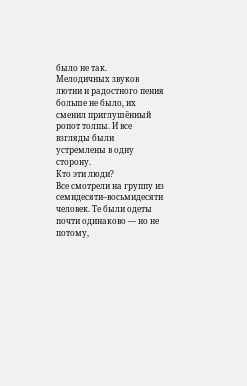было не так.
Мелодичных звуков лютни и радостного пения больше не было, их сменил приглушённый ропот толпы. И все взгляды были устремлены в одну сторону.
Кто эти люди?
Все смотрели на группу из семидесяти–восьмидесяти человек. Те были одеты почти одинаково — но не потому,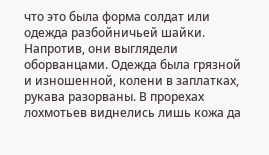что это была форма солдат или одежда разбойничьей шайки. Напротив, они выглядели оборванцами. Одежда была грязной и изношенной, колени в заплатках, рукава разорваны. В прорехах лохмотьев виднелись лишь кожа да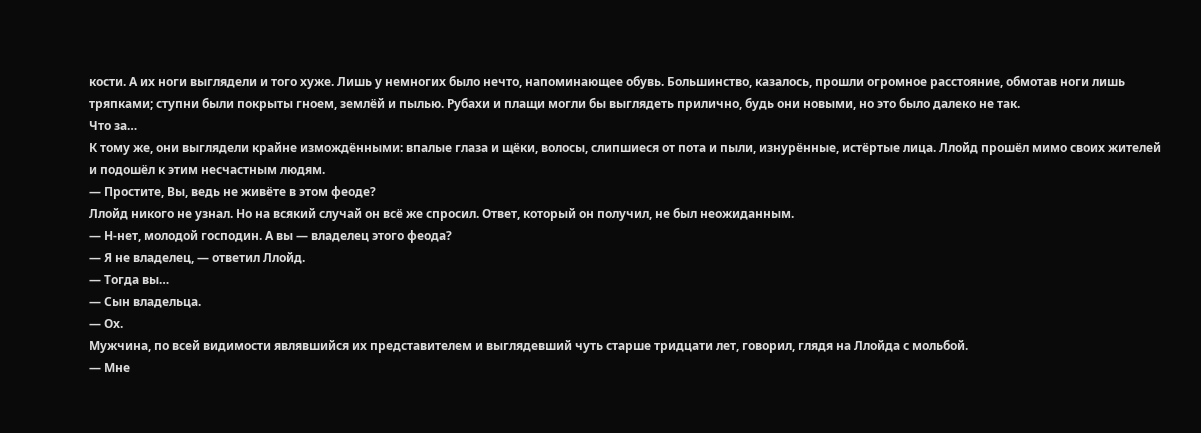кости. А их ноги выглядели и того хуже. Лишь у немногих было нечто, напоминающее обувь. Большинство, казалось, прошли огромное расстояние, обмотав ноги лишь тряпками; ступни были покрыты гноем, землёй и пылью. Рубахи и плащи могли бы выглядеть прилично, будь они новыми, но это было далеко не так.
Что за…
К тому же, они выглядели крайне измождёнными: впалые глаза и щёки, волосы, слипшиеся от пота и пыли, изнурённые, истёртые лица. Ллойд прошёл мимо своих жителей и подошёл к этим несчастным людям.
— Простите, Вы, ведь не живёте в этом феоде?
Ллойд никого не узнал. Но на всякий случай он всё же спросил. Ответ, который он получил, не был неожиданным.
— Н-нет, молодой господин. А вы — владелец этого феода?
— Я не владелец, — ответил Ллойд.
— Тогда вы…
— Сын владельца.
— Ох.
Мужчина, по всей видимости являвшийся их представителем и выглядевший чуть старше тридцати лет, говорил, глядя на Ллойда с мольбой.
— Мне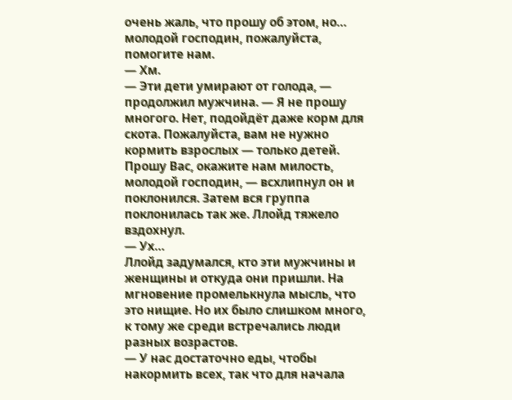очень жаль, что прошу об этом, но… молодой господин, пожалуйста, помогите нам.
— Хм.
— Эти дети умирают от голода, — продолжил мужчина. — Я не прошу многого. Нет, подойдёт даже корм для скота. Пожалуйста, вам не нужно кормить взрослых — только детей. Прошу Вас, окажите нам милость, молодой господин, — всхлипнул он и поклонился. Затем вся группа поклонилась так же. Ллойд тяжело вздохнул.
— Ух…
Ллойд задумался, кто эти мужчины и женщины и откуда они пришли. На мгновение промелькнула мысль, что это нищие. Но их было слишком много, к тому же среди встречались люди разных возрастов.
— У нас достаточно еды, чтобы накормить всех, так что для начала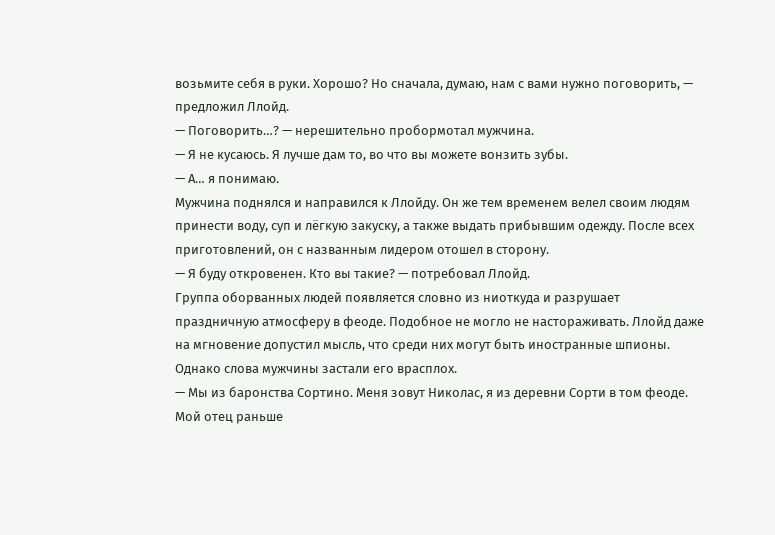возьмите себя в руки. Хорошо? Но сначала, думаю, нам с вами нужно поговорить, — предложил Ллойд.
— Поговорить…? — нерешительно пробормотал мужчина.
— Я не кусаюсь. Я лучше дам то, во что вы можете вонзить зубы.
— А… я понимаю.
Мужчина поднялся и направился к Ллойду. Он же тем временем велел своим людям принести воду, суп и лёгкую закуску, а также выдать прибывшим одежду. После всех приготовлений, он с названным лидером отошел в сторону.
— Я буду откровенен. Кто вы такие? — потребовал Ллойд.
Группа оборванных людей появляется словно из ниоткуда и разрушает праздничную атмосферу в феоде. Подобное не могло не настораживать. Ллойд даже на мгновение допустил мысль, что среди них могут быть иностранные шпионы. Однако слова мужчины застали его врасплох.
— Мы из баронства Сортино. Меня зовут Николас, я из деревни Сорти в том феоде. Мой отец раньше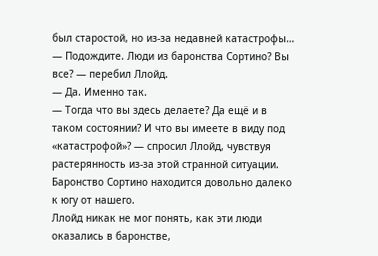был старостой, но из-за недавней катастрофы…
— Подождите. Люди из баронства Сортино? Вы все? — перебил Ллойд.
— Да. Именно так.
— Тогда что вы здесь делаете? Да ещё и в таком состоянии? И что вы имеете в виду под «катастрофой»? — спросил Ллойд, чувствуя растерянность из-за этой странной ситуации.
Баронство Сортино находится довольно далеко к югу от нашего.
Ллойд никак не мог понять, как эти люди оказались в баронстве,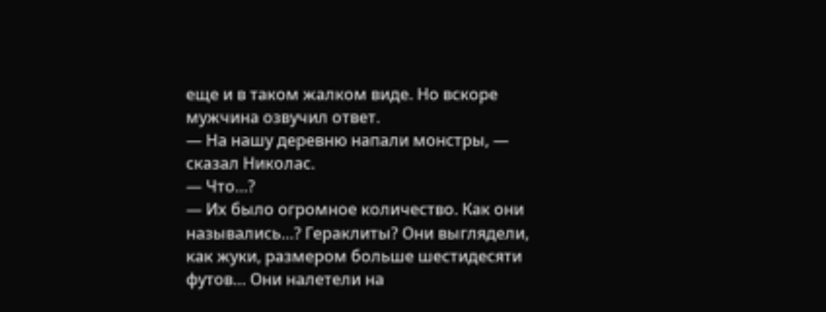еще и в таком жалком виде. Но вскоре мужчина озвучил ответ.
— На нашу деревню напали монстры, — сказал Николас.
— Что…?
— Их было огромное количество. Как они назывались…? Гераклиты? Они выглядели, как жуки, размером больше шестидесяти футов… Они налетели на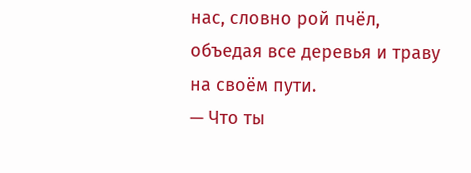нас, словно рой пчёл, объедая все деревья и траву на своём пути.
— Что ты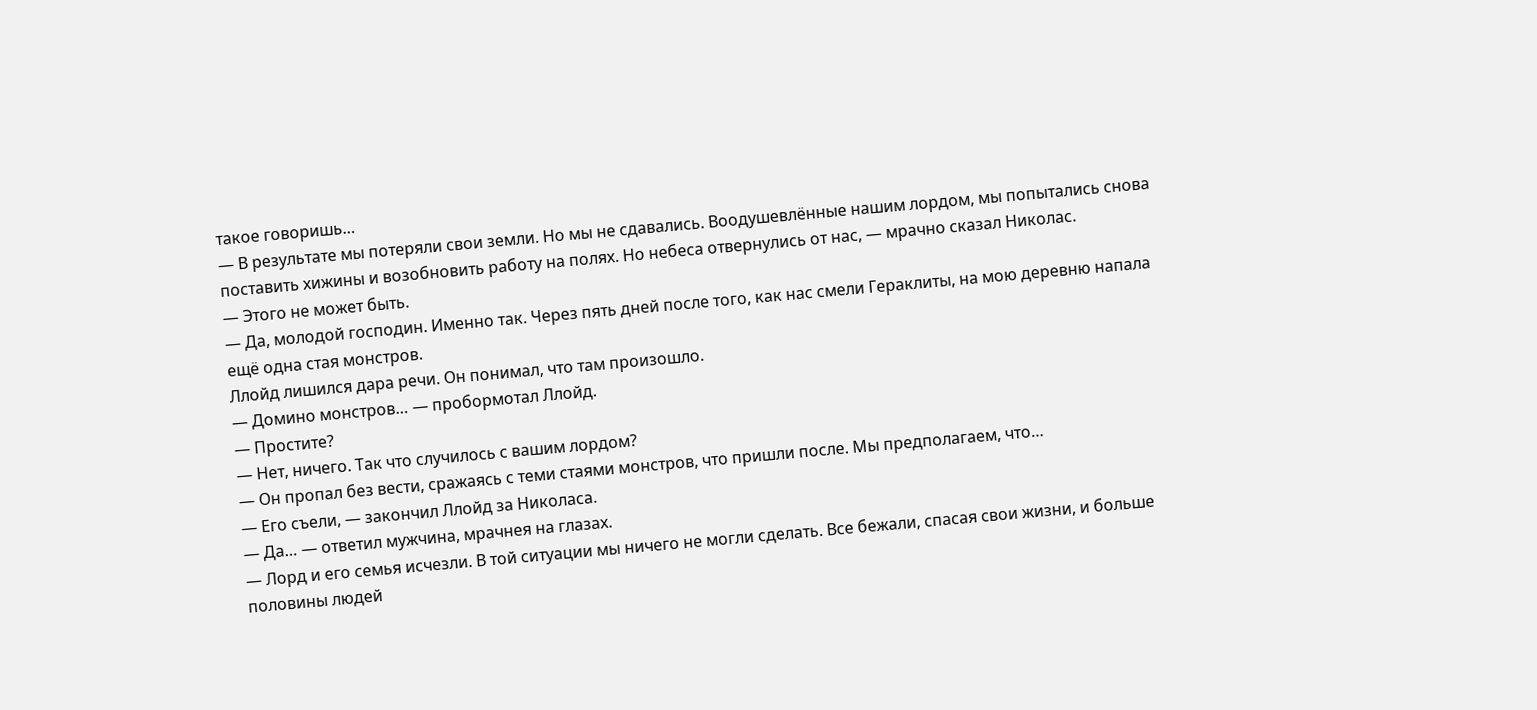такое говоришь…
— В результате мы потеряли свои земли. Но мы не сдавались. Воодушевлённые нашим лордом, мы попытались снова поставить хижины и возобновить работу на полях. Но небеса отвернулись от нас, — мрачно сказал Николас.
— Этого не может быть.
— Да, молодой господин. Именно так. Через пять дней после того, как нас смели Гераклиты, на мою деревню напала ещё одна стая монстров.
Ллойд лишился дара речи. Он понимал, что там произошло.
— Домино монстров… — пробормотал Ллойд.
— Простите?
— Нет, ничего. Так что случилось с вашим лордом?
— Он пропал без вести, сражаясь с теми стаями монстров, что пришли после. Мы предполагаем, что…
— Его съели, — закончил Ллойд за Николаса.
— Да… — ответил мужчина, мрачнея на глазах.
— Лорд и его семья исчезли. В той ситуации мы ничего не могли сделать. Все бежали, спасая свои жизни, и больше половины людей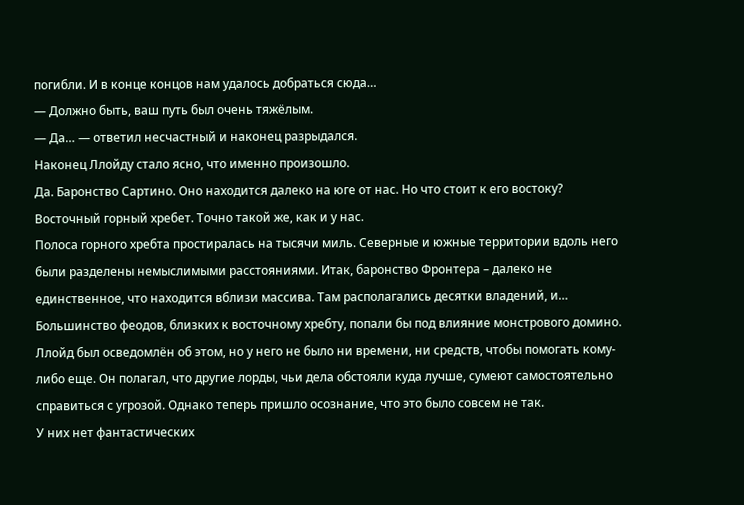погибли. И в конце концов нам удалось добраться сюда…
— Должно быть, ваш путь был очень тяжёлым.
— Да… — ответил несчастный и наконец разрыдался.
Наконец Ллойду стало ясно, что именно произошло.
Да. Баронство Сартино. Оно находится далеко на юге от нас. Но что стоит к его востоку? Восточный горный хребет. Точно такой же, как и у нас.
Полоса горного хребта простиралась на тысячи миль. Северные и южные территории вдоль него были разделены немыслимыми расстояниями. Итак, баронство Фронтера – далеко не единственное, что находится вблизи массива. Там располагались десятки владений, и…
Большинство феодов, близких к восточному хребту, попали бы под влияние монстрового домино.
Ллойд был осведомлён об этом, но у него не было ни времени, ни средств, чтобы помогать кому-либо еще. Он полагал, что другие лорды, чьи дела обстояли куда лучше, сумеют самостоятельно справиться с угрозой. Однако теперь пришло осознание, что это было совсем не так.
У них нет фантастических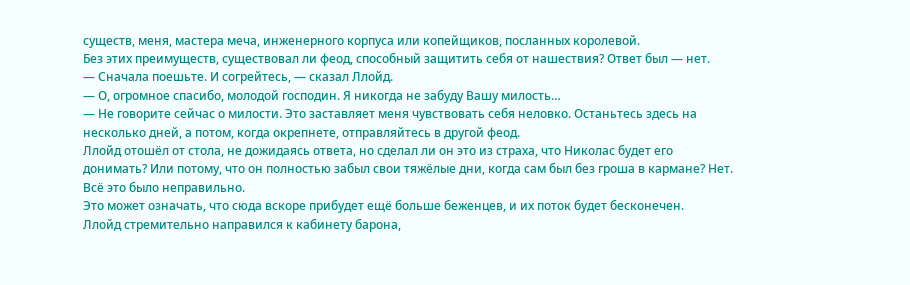существ, меня, мастера меча, инженерного корпуса или копейщиков, посланных королевой.
Без этих преимуществ, существовал ли феод, способный защитить себя от нашествия? Ответ был — нет.
— Сначала поешьте. И согрейтесь, — сказал Ллойд.
— О, огромное спасибо, молодой господин. Я никогда не забуду Вашу милость…
— Не говорите сейчас о милости. Это заставляет меня чувствовать себя неловко. Останьтесь здесь на несколько дней, а потом, когда окрепнете, отправляйтесь в другой феод.
Ллойд отошёл от стола, не дожидаясь ответа, но сделал ли он это из страха, что Николас будет его донимать? Или потому, что он полностью забыл свои тяжёлые дни, когда сам был без гроша в кармане? Нет. Всё это было неправильно.
Это может означать, что сюда вскоре прибудет ещё больше беженцев, и их поток будет бесконечен.
Ллойд стремительно направился к кабинету барона,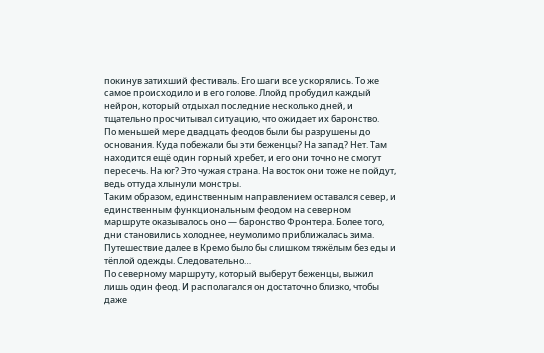покинув затихший фестиваль. Его шаги все ускорялись. То же самое происходило и в его голове. Ллойд пробудил каждый нейрон, который отдыхал последние несколько дней, и тщательно просчитывал ситуацию, что ожидает их баронство.
По меньшей мере двадцать феодов были бы разрушены до основания. Куда побежали бы эти беженцы? На запад? Нет. Там находится ещё один горный хребет, и его они точно не смогут пересечь. На юг? Это чужая страна. На восток они тоже не пойдут, ведь оттуда хлынули монстры.
Таким образом, единственным направлением оставался север, и единственным функциональным феодом на северном маршруте оказывалось оно — баронство Фронтера. Более того, дни становились холоднее, неумолимо приближалась зима.
Путешествие далее в Кремо было бы слишком тяжёлым без еды и тёплой одежды. Следовательно…
По северному маршруту, который выберут беженцы, выжил лишь один феод. И располагался он достаточно близко, чтобы даже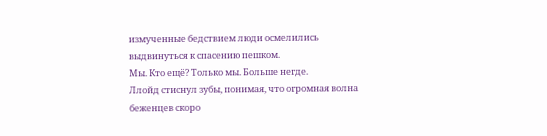измученные бедствием люди осмелились выдвинуться к спасению пешком.
Мы. Кто ещё? Только мы. Больше негде.
Ллойд стиснул зубы, понимая, что огромная волна беженцев скоро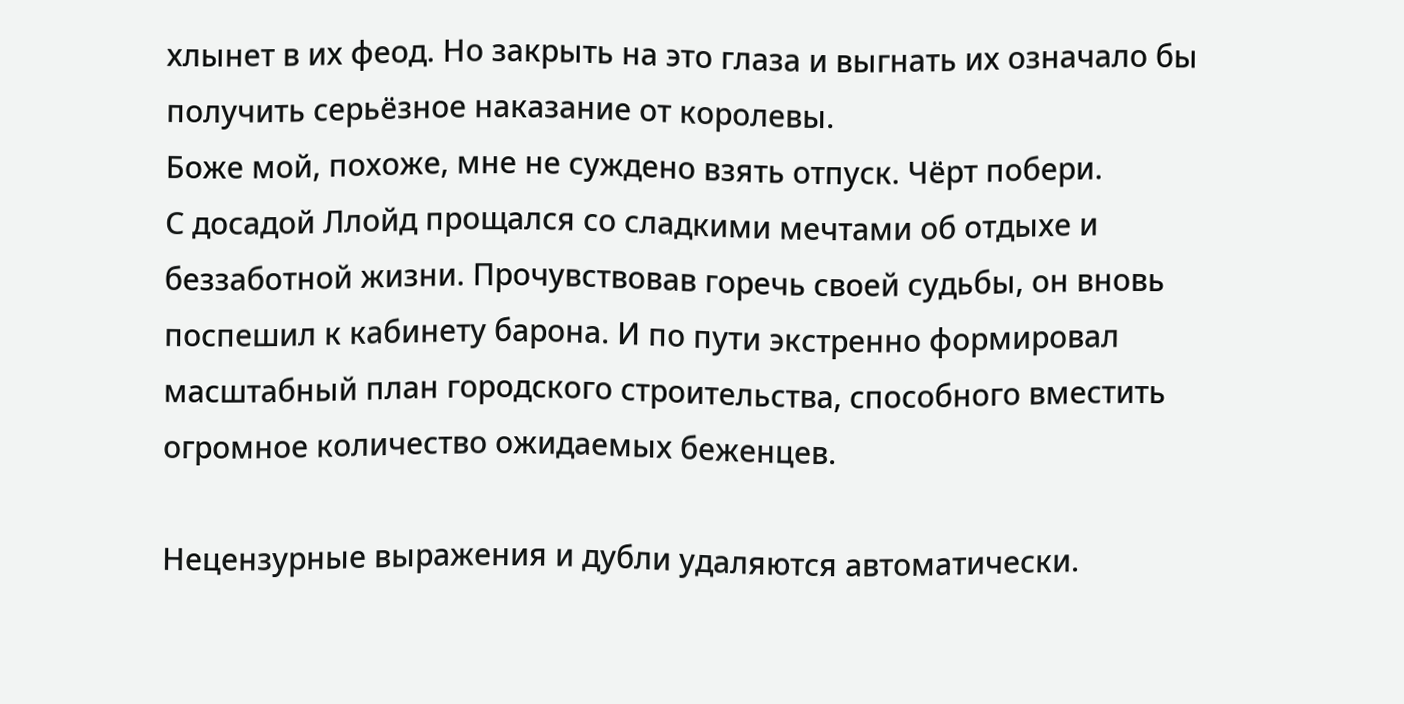хлынет в их феод. Но закрыть на это глаза и выгнать их означало бы получить серьёзное наказание от королевы.
Боже мой, похоже, мне не суждено взять отпуск. Чёрт побери.
С досадой Ллойд прощался со сладкими мечтами об отдыхе и беззаботной жизни. Прочувствовав горечь своей судьбы, он вновь поспешил к кабинету барона. И по пути экстренно формировал масштабный план городского строительства, способного вместить огромное количество ожидаемых беженцев.

Нецензурные выражения и дубли удаляются автоматически.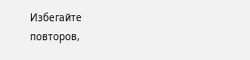Избегайте повторов,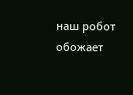наш робот обожает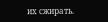их сжирать.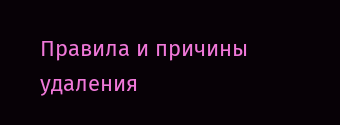Правила и причины удаления